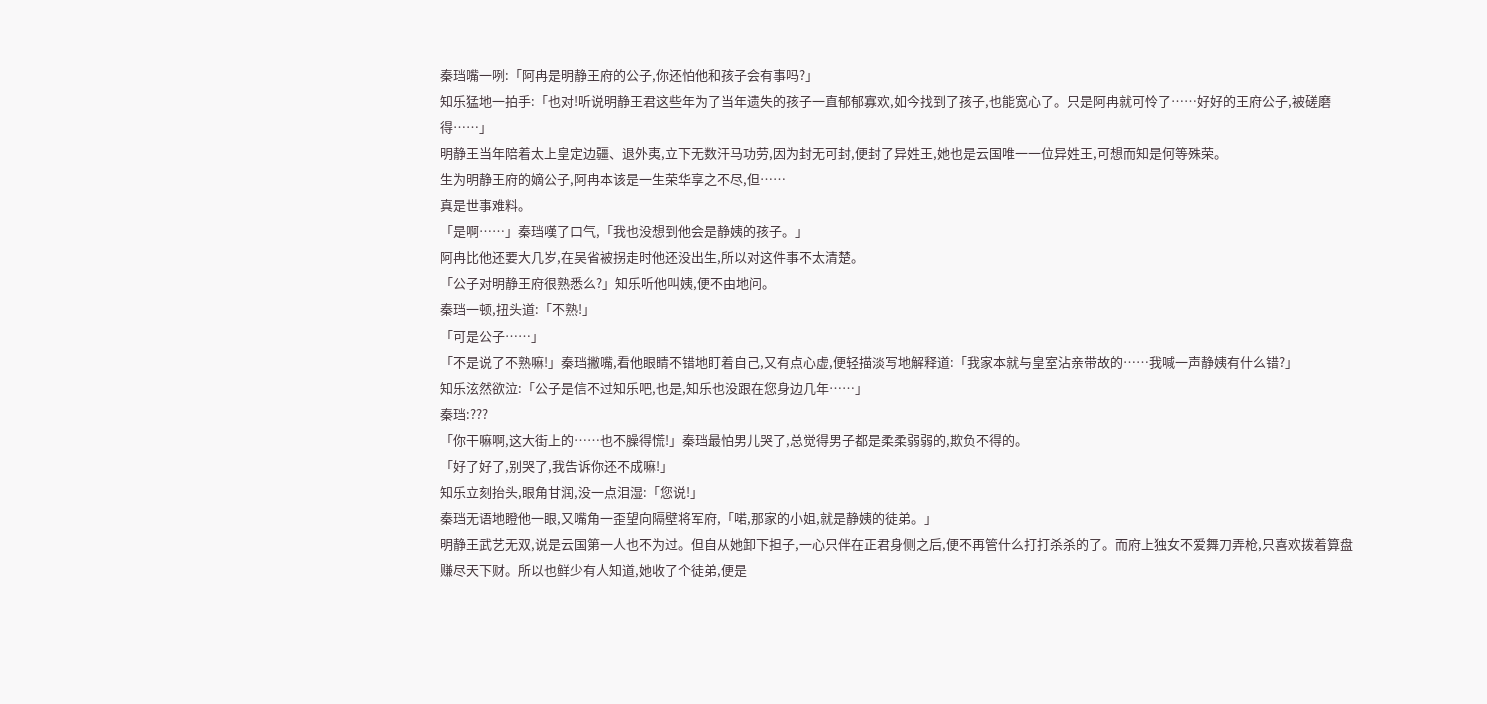秦珰嘴一咧:「阿冉是明静王府的公子,你还怕他和孩子会有事吗?」
知乐猛地一拍手:「也对!听说明静王君这些年为了当年遗失的孩子一直郁郁寡欢,如今找到了孩子,也能宽心了。只是阿冉就可怜了……好好的王府公子,被磋磨得……」
明静王当年陪着太上皇定边疆、退外夷,立下无数汗马功劳,因为封无可封,便封了异姓王,她也是云国唯一一位异姓王,可想而知是何等殊荣。
生为明静王府的嫡公子,阿冉本该是一生荣华享之不尽,但……
真是世事难料。
「是啊……」秦珰嘆了口气,「我也没想到他会是静姨的孩子。」
阿冉比他还要大几岁,在吴省被拐走时他还没出生,所以对这件事不太清楚。
「公子对明静王府很熟悉么?」知乐听他叫姨,便不由地问。
秦珰一顿,扭头道:「不熟!」
「可是公子……」
「不是说了不熟嘛!」秦珰撇嘴,看他眼睛不错地盯着自己,又有点心虚,便轻描淡写地解释道:「我家本就与皇室沾亲带故的……我喊一声静姨有什么错?」
知乐泫然欲泣:「公子是信不过知乐吧,也是,知乐也没跟在您身边几年……」
秦珰:???
「你干嘛啊,这大街上的……也不臊得慌!」秦珰最怕男儿哭了,总觉得男子都是柔柔弱弱的,欺负不得的。
「好了好了,别哭了,我告诉你还不成嘛!」
知乐立刻抬头,眼角甘润,没一点泪湿:「您说!」
秦珰无语地瞪他一眼,又嘴角一歪望向隔壁将军府,「喏,那家的小姐,就是静姨的徒弟。」
明静王武艺无双,说是云国第一人也不为过。但自从她卸下担子,一心只伴在正君身侧之后,便不再管什么打打杀杀的了。而府上独女不爱舞刀弄枪,只喜欢拨着算盘赚尽天下财。所以也鲜少有人知道,她收了个徒弟,便是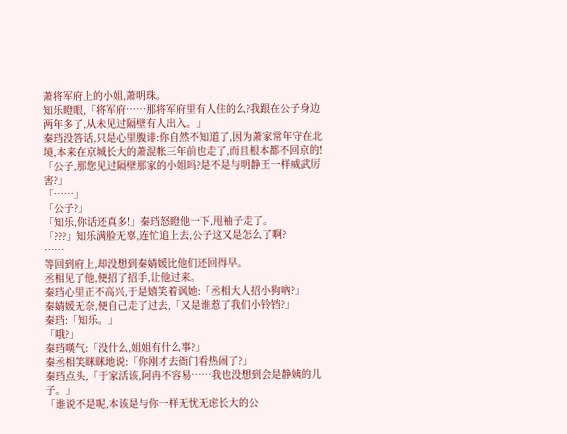萧将军府上的小姐,萧明珠。
知乐瞪眼,「将军府……那将军府里有人住的么?我跟在公子身边两年多了,从未见过隔壁有人出入。」
秦珰没答话,只是心里腹诽:你自然不知道了,因为萧家常年守在北境,本来在京城长大的萧混帐三年前也走了,而且根本都不回京的!
「公子,那您见过隔壁那家的小姐吗?是不是与明静王一样威武厉害?」
「……」
「公子?」
「知乐,你话还真多!」秦珰怒瞪他一下,甩袖子走了。
「???」知乐满脸无辜,连忙追上去,公子这又是怎么了啊?
……
等回到府上,却没想到秦婧媛比他们还回得早。
丞相见了他,便招了招手,让他过来。
秦珰心里正不高兴,于是嬉笑着讽她:「丞相大人招小狗吶?」
秦婧媛无奈,便自己走了过去,「又是谁惹了我们小铃铛?」
秦珰:「知乐。」
「哦?」
秦珰嘆气:「没什么,姐姐有什么事?」
秦丞相笑眯眯地说:「你刚才去衙门看热闹了?」
秦珰点头,「于家活该,阿冉不容易……我也没想到会是静姨的儿子。」
「谁说不是呢,本该是与你一样无忧无虑长大的公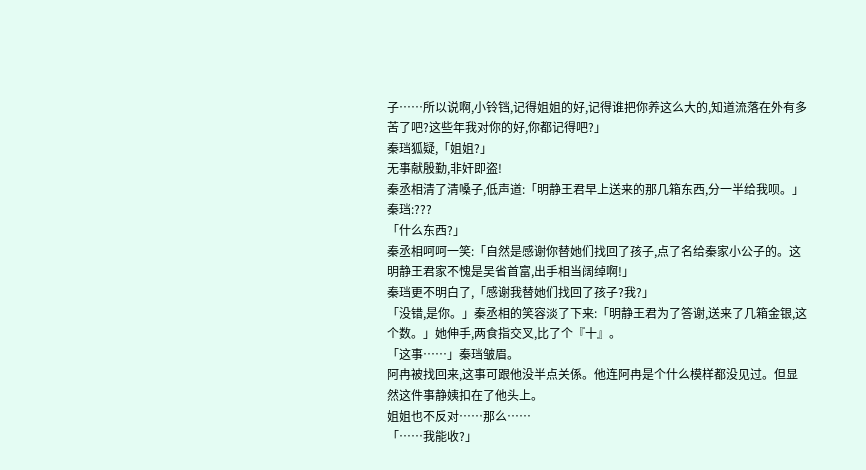子……所以说啊,小铃铛,记得姐姐的好,记得谁把你养这么大的,知道流落在外有多苦了吧?这些年我对你的好,你都记得吧?」
秦珰狐疑,「姐姐?」
无事献殷勤,非奸即盗!
秦丞相清了清嗓子,低声道:「明静王君早上送来的那几箱东西,分一半给我呗。」
秦珰:???
「什么东西?」
秦丞相呵呵一笑:「自然是感谢你替她们找回了孩子,点了名给秦家小公子的。这明静王君家不愧是吴省首富,出手相当阔绰啊!」
秦珰更不明白了,「感谢我替她们找回了孩子?我?」
「没错,是你。」秦丞相的笑容淡了下来:「明静王君为了答谢,送来了几箱金银,这个数。」她伸手,两食指交叉,比了个『十』。
「这事……」秦珰皱眉。
阿冉被找回来,这事可跟他没半点关係。他连阿冉是个什么模样都没见过。但显然这件事静姨扣在了他头上。
姐姐也不反对……那么……
「……我能收?」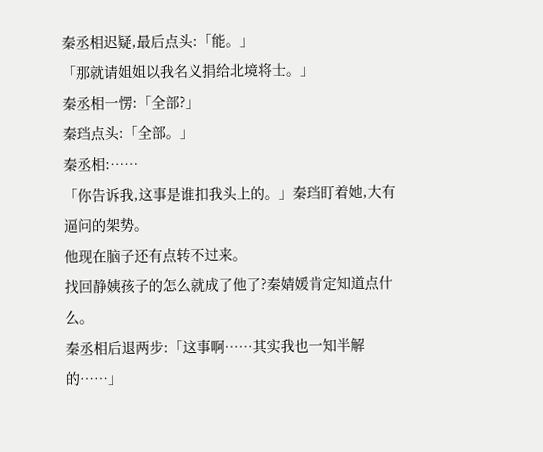秦丞相迟疑,最后点头:「能。」
「那就请姐姐以我名义捐给北境将士。」
秦丞相一愣:「全部?」
秦珰点头:「全部。」
秦丞相:……
「你告诉我,这事是谁扣我头上的。」秦珰盯着她,大有逼问的架势。
他现在脑子还有点转不过来。
找回静姨孩子的怎么就成了他了?秦婧媛肯定知道点什么。
秦丞相后退两步:「这事啊……其实我也一知半解的……」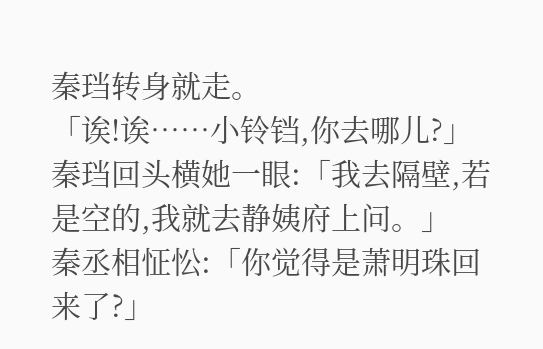秦珰转身就走。
「诶!诶……小铃铛,你去哪儿?」
秦珰回头横她一眼:「我去隔壁,若是空的,我就去静姨府上问。」
秦丞相怔忪:「你觉得是萧明珠回来了?」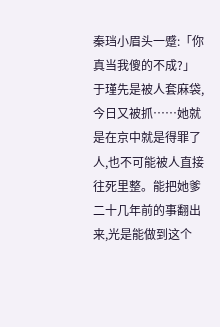秦珰小眉头一蹙:「你真当我傻的不成?」
于瑾先是被人套麻袋,今日又被抓……她就是在京中就是得罪了人,也不可能被人直接往死里整。能把她爹二十几年前的事翻出来,光是能做到这个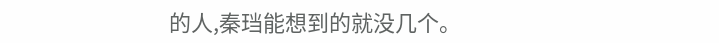的人,秦珰能想到的就没几个。